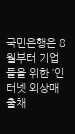국민은행은 8월부터 기업들을 위한 ‘인터넷 외상매출채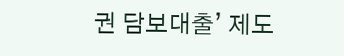권 담보대출’ 제도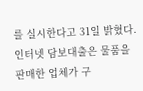를 실시한다고 31일 밝혔다.
인터넷 담보대출은 물품을 판매한 업체가 구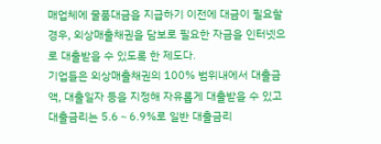매업체에 물품대금을 지급하기 이전에 대금이 필요할 경우, 외상매출채권을 담보로 필요한 자금을 인터넷으로 대출받을 수 있도록 한 제도다.
기업들은 외상매출채권의 100% 범위내에서 대출금액, 대출일자 등을 지정해 자유롭게 대출받을 수 있고 대출금리는 5.6∼6.9%로 일반 대출금리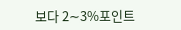보다 2∼3%포인트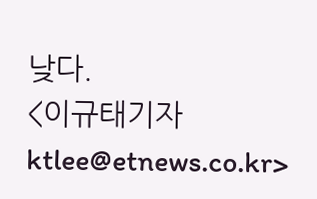낮다.
<이규태기자 ktlee@etnews.co.kr>